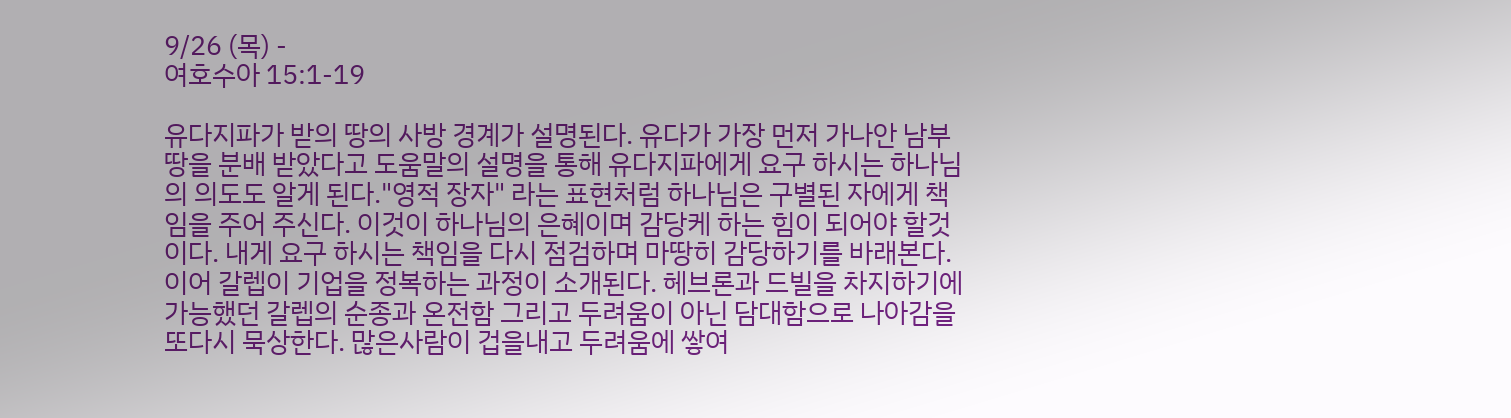9/26 (목) -
여호수아 15:1-19

유다지파가 받의 땅의 사방 경계가 설명된다. 유다가 가장 먼저 가나안 남부 땅을 분배 받았다고 도움말의 설명을 통해 유다지파에게 요구 하시는 하나님의 의도도 알게 된다."영적 장자" 라는 표현처럼 하나님은 구별된 자에게 책임을 주어 주신다. 이것이 하나님의 은혜이며 감당케 하는 힘이 되어야 할것이다. 내게 요구 하시는 책임을 다시 점검하며 마땅히 감당하기를 바래본다.
이어 갈렙이 기업을 정복하는 과정이 소개된다. 헤브론과 드빌을 차지하기에 가능했던 갈렙의 순종과 온전함 그리고 두려움이 아닌 담대함으로 나아감을 또다시 묵상한다. 많은사람이 겁을내고 두려움에 쌓여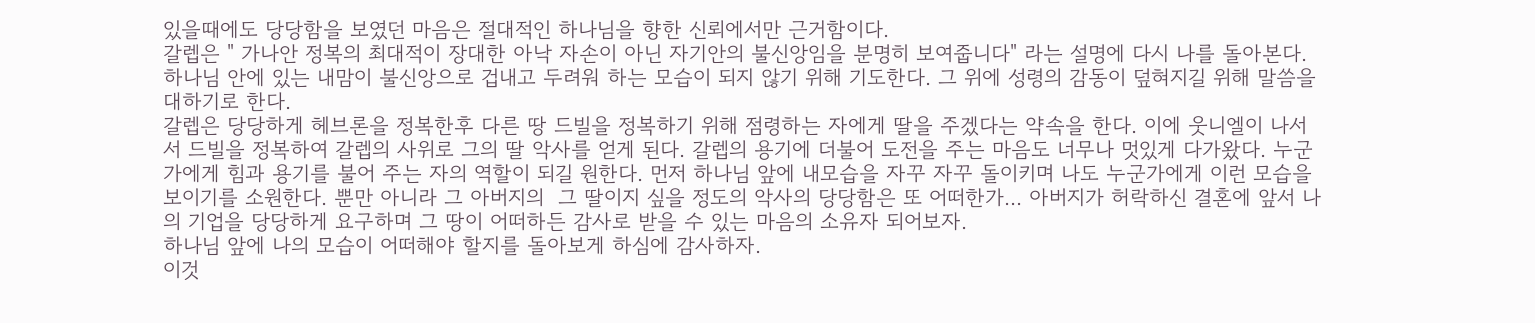있을때에도 당당함을 보였던 마음은 절대적인 하나님을 향한 신뢰에서만 근거함이다.
갈렙은 " 가나안 정복의 최대적이 장대한 아낙 자손이 아닌 자기안의 불신앙임을 분명히 보여줍니다" 라는 설명에 다시 나를 돌아본다. 하나님 안에 있는 내맘이 불신앙으로 겁내고 두려워 하는 모습이 되지 않기 위해 기도한다. 그 위에 성령의 감동이 덮혀지길 위해 말씀을 대하기로 한다.
갈렙은 당당하게 헤브론을 정복한후 다른 땅 드빌을 정복하기 위해 점령하는 자에게 딸을 주겠다는 약속을 한다. 이에 웃니엘이 나서서 드빌을 정복하여 갈렙의 사위로 그의 딸 악사를 얻게 된다. 갈렙의 용기에 더불어 도전을 주는 마음도 너무나 멋있게 다가왔다. 누군가에게 힘과 용기를 불어 주는 자의 역할이 되길 원한다. 먼저 하나님 앞에 내모습을 자꾸 자꾸 돌이키며 나도 누군가에게 이런 모습을 보이기를 소원한다. 뿐만 아니라 그 아버지의  그 딸이지 싶을 정도의 악사의 당당함은 또 어떠한가... 아버지가 허락하신 결혼에 앞서 나의 기업을 당당하게 요구하며 그 땅이 어떠하든 감사로 받을 수 있는 마음의 소유자 되어보자.
하나님 앞에 나의 모습이 어떠해야 할지를 돌아보게 하심에 감사하자.
이것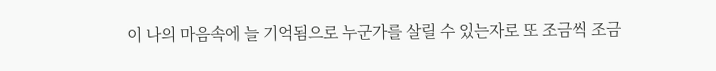이 나의 마음속에 늘 기억됨으로 누군가를 살릴 수 있는자로 또 조금씩 조금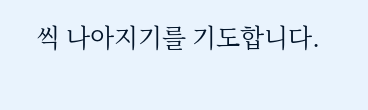씩 나아지기를 기도합니다.